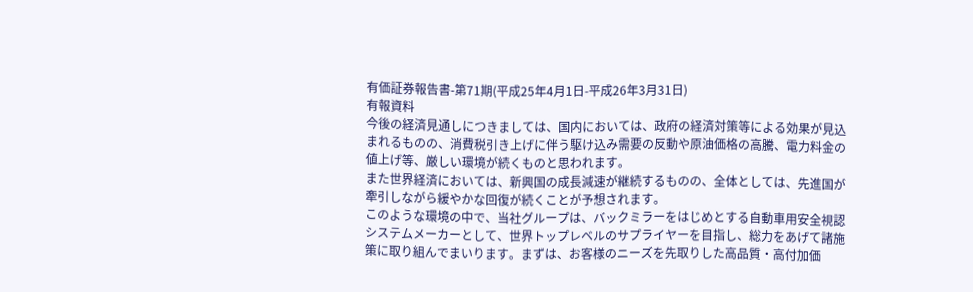有価証券報告書-第71期(平成25年4月1日-平成26年3月31日)
有報資料
今後の経済見通しにつきましては、国内においては、政府の経済対策等による効果が見込まれるものの、消費税引き上げに伴う駆け込み需要の反動や原油価格の高騰、電力料金の値上げ等、厳しい環境が続くものと思われます。
また世界経済においては、新興国の成長減速が継続するものの、全体としては、先進国が牽引しながら緩やかな回復が続くことが予想されます。
このような環境の中で、当社グループは、バックミラーをはじめとする自動車用安全視認システムメーカーとして、世界トップレベルのサプライヤーを目指し、総力をあげて諸施策に取り組んでまいります。まずは、お客様のニーズを先取りした高品質・高付加価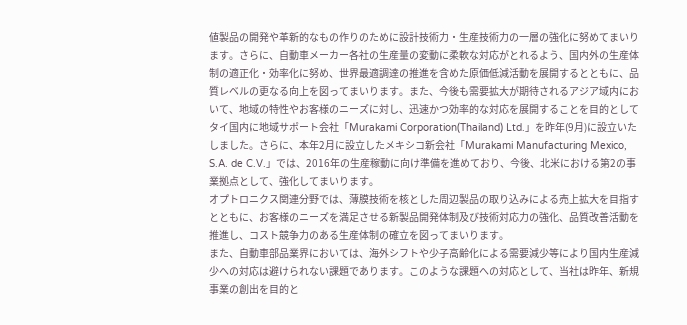値製品の開発や革新的なもの作りのために設計技術力・生産技術力の一層の強化に努めてまいります。さらに、自動車メーカー各社の生産量の変動に柔軟な対応がとれるよう、国内外の生産体制の適正化・効率化に努め、世界最適調達の推進を含めた原価低減活動を展開するとともに、品質レベルの更なる向上を図ってまいります。また、今後も需要拡大が期待されるアジア域内において、地域の特性やお客様のニーズに対し、迅速かつ効率的な対応を展開することを目的としてタイ国内に地域サポート会社「Murakami Corporation(Thailand) Ltd.」を昨年(9月)に設立いたしました。さらに、本年2月に設立したメキシコ新会社「Murakami Manufacturing Mexico, S.A. de C.V.」では、2016年の生産稼動に向け準備を進めており、今後、北米における第2の事業拠点として、強化してまいります。
オプトロニクス関連分野では、薄膜技術を核とした周辺製品の取り込みによる売上拡大を目指すとともに、お客様のニーズを満足させる新製品開発体制及び技術対応力の強化、品質改善活動を推進し、コスト競争力のある生産体制の確立を図ってまいります。
また、自動車部品業界においては、海外シフトや少子高齢化による需要減少等により国内生産減少への対応は避けられない課題であります。このような課題への対応として、当社は昨年、新規事業の創出を目的と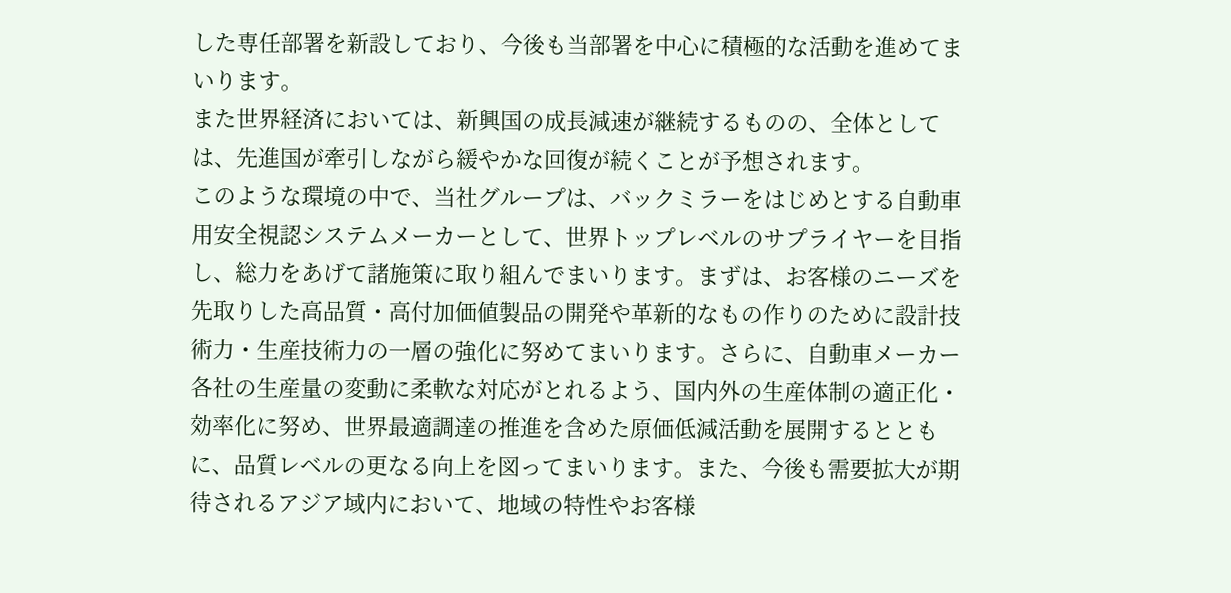した専任部署を新設しており、今後も当部署を中心に積極的な活動を進めてまいります。
また世界経済においては、新興国の成長減速が継続するものの、全体としては、先進国が牽引しながら緩やかな回復が続くことが予想されます。
このような環境の中で、当社グループは、バックミラーをはじめとする自動車用安全視認システムメーカーとして、世界トップレベルのサプライヤーを目指し、総力をあげて諸施策に取り組んでまいります。まずは、お客様のニーズを先取りした高品質・高付加価値製品の開発や革新的なもの作りのために設計技術力・生産技術力の一層の強化に努めてまいります。さらに、自動車メーカー各社の生産量の変動に柔軟な対応がとれるよう、国内外の生産体制の適正化・効率化に努め、世界最適調達の推進を含めた原価低減活動を展開するとともに、品質レベルの更なる向上を図ってまいります。また、今後も需要拡大が期待されるアジア域内において、地域の特性やお客様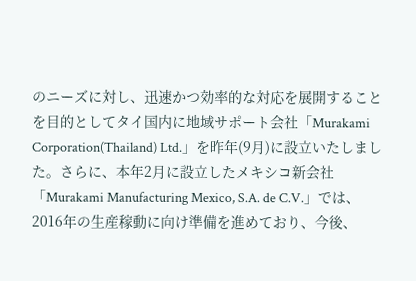のニーズに対し、迅速かつ効率的な対応を展開することを目的としてタイ国内に地域サポート会社「Murakami Corporation(Thailand) Ltd.」を昨年(9月)に設立いたしました。さらに、本年2月に設立したメキシコ新会社「Murakami Manufacturing Mexico, S.A. de C.V.」では、2016年の生産稼動に向け準備を進めており、今後、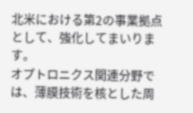北米における第2の事業拠点として、強化してまいります。
オプトロニクス関連分野では、薄膜技術を核とした周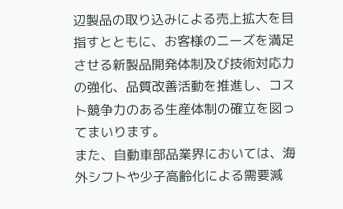辺製品の取り込みによる売上拡大を目指すとともに、お客様のニーズを満足させる新製品開発体制及び技術対応力の強化、品質改善活動を推進し、コスト競争力のある生産体制の確立を図ってまいります。
また、自動車部品業界においては、海外シフトや少子高齢化による需要減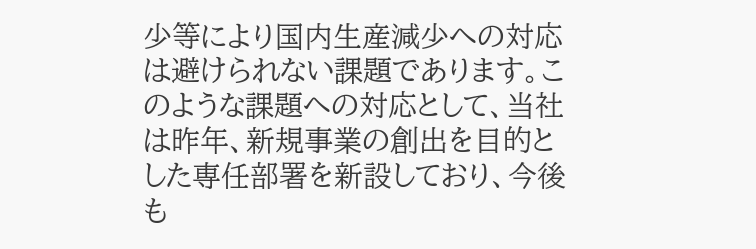少等により国内生産減少への対応は避けられない課題であります。このような課題への対応として、当社は昨年、新規事業の創出を目的とした専任部署を新設しており、今後も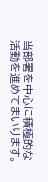当部署を中心に積極的な活動を進めてまいります。